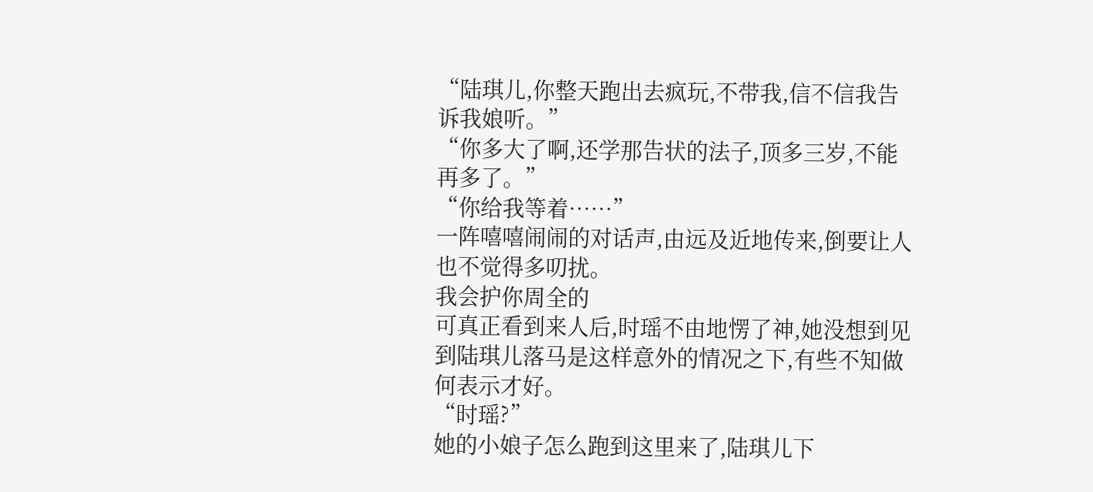“陆琪儿,你整天跑出去疯玩,不带我,信不信我告诉我娘听。”
“你多大了啊,还学那告状的法子,顶多三岁,不能再多了。”
“你给我等着……”
一阵嘻嘻闹闹的对话声,由远及近地传来,倒要让人也不觉得多叨扰。
我会护你周全的
可真正看到来人后,时瑶不由地愣了神,她没想到见到陆琪儿落马是这样意外的情况之下,有些不知做何表示才好。
“时瑶?”
她的小娘子怎么跑到这里来了,陆琪儿下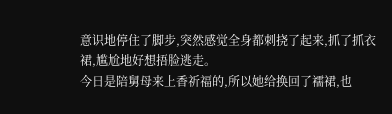意识地停住了脚步,突然感觉全身都刺挠了起来,抓了抓衣裙,尴尬地好想捂脸逃走。
今日是陪舅母来上香祈福的,所以她给换回了襦裙,也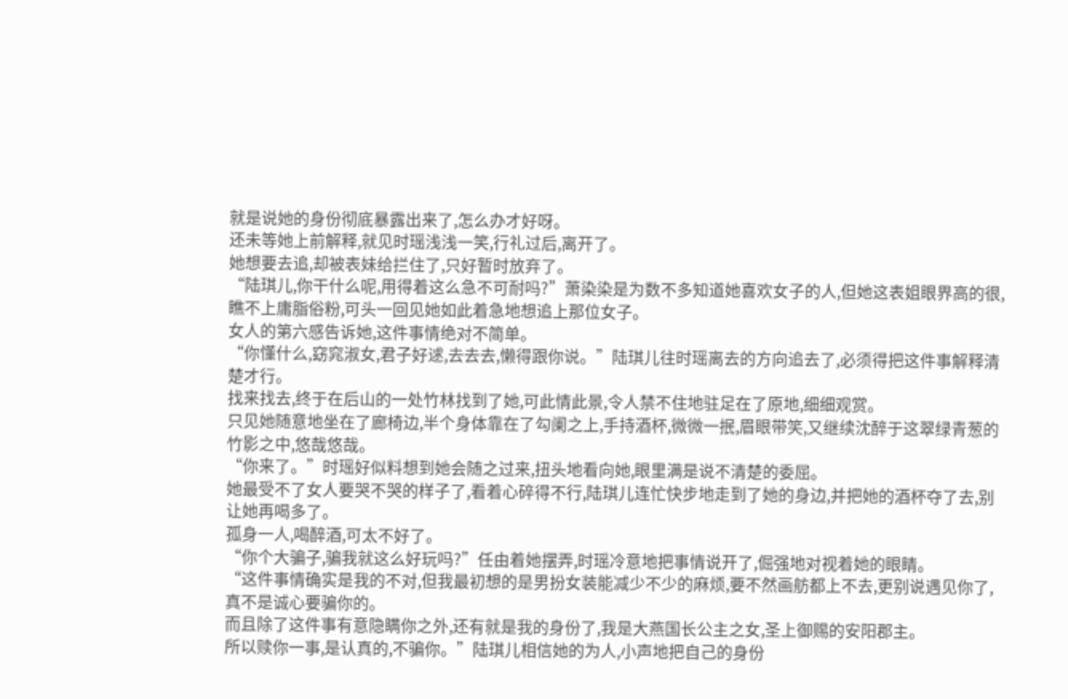就是说她的身份彻底暴露出来了,怎么办才好呀。
还未等她上前解释,就见时瑶浅浅一笑,行礼过后,离开了。
她想要去追,却被表妹给拦住了,只好暂时放弃了。
“陆琪儿,你干什么呢,用得着这么急不可耐吗?”萧染染是为数不多知道她喜欢女子的人,但她这表姐眼界高的很,瞧不上庸脂俗粉,可头一回见她如此着急地想追上那位女子。
女人的第六感告诉她,这件事情绝对不简单。
“你懂什么,窈窕淑女,君子好逑,去去去,懒得跟你说。”陆琪儿往时瑶离去的方向追去了,必须得把这件事解释清楚才行。
找来找去,终于在后山的一处竹林找到了她,可此情此景,令人禁不住地驻足在了原地,细细观赏。
只见她随意地坐在了廊椅边,半个身体靠在了勾阑之上,手持酒杯,微微一抿,眉眼带笑,又继续沈醉于这翠绿青葱的竹影之中,悠哉悠哉。
“你来了。”时瑶好似料想到她会随之过来,扭头地看向她,眼里满是说不清楚的委屈。
她最受不了女人要哭不哭的样子了,看着心碎得不行,陆琪儿连忙快步地走到了她的身边,并把她的酒杯夺了去,别让她再喝多了。
孤身一人,喝醉酒,可太不好了。
“你个大骗子,骗我就这么好玩吗?”任由着她摆弄,时瑶冷意地把事情说开了,倔强地对视着她的眼睛。
“这件事情确实是我的不对,但我最初想的是男扮女装能减少不少的麻烦,要不然画舫都上不去,更别说遇见你了,真不是诚心要骗你的。
而且除了这件事有意隐瞒你之外,还有就是我的身份了,我是大燕国长公主之女,圣上御赐的安阳郡主。
所以赎你一事,是认真的,不骗你。”陆琪儿相信她的为人,小声地把自己的身份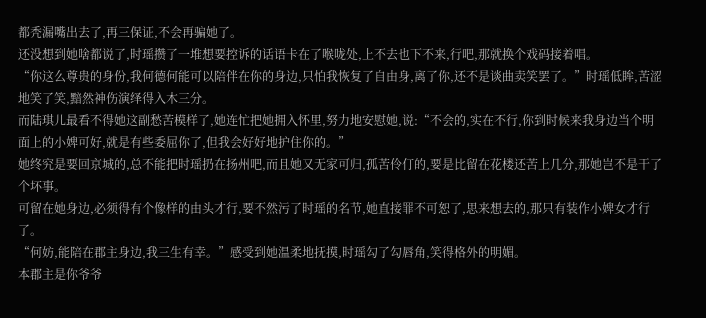都秃漏嘴出去了,再三保证,不会再骗她了。
还没想到她啥都说了,时瑶攒了一堆想要控诉的话语卡在了喉咙处,上不去也下不来,行吧,那就换个戏码接着唱。
“你这么尊贵的身份,我何德何能可以陪伴在你的身边,只怕我恢复了自由身,离了你,还不是谈曲卖笑罢了。”时瑶低眸,苦涩地笑了笑,黯然神伤演绎得入木三分。
而陆琪儿最看不得她这副愁苦模样了,她连忙把她拥入怀里,努力地安慰她,说:“不会的,实在不行,你到时候来我身边当个明面上的小婢可好,就是有些委屈你了,但我会好好地护住你的。”
她终究是要回京城的,总不能把时瑶扔在扬州吧,而且她又无家可归,孤苦伶仃的,要是比留在花楼还苦上几分,那她岂不是干了个坏事。
可留在她身边,必须得有个像样的由头才行,要不然污了时瑶的名节,她直接罪不可恕了,思来想去的,那只有装作小婢女才行了。
“何妨,能陪在郡主身边,我三生有幸。”感受到她温柔地抚摸,时瑶勾了勾唇角,笑得格外的明媚。
本郡主是你爷爷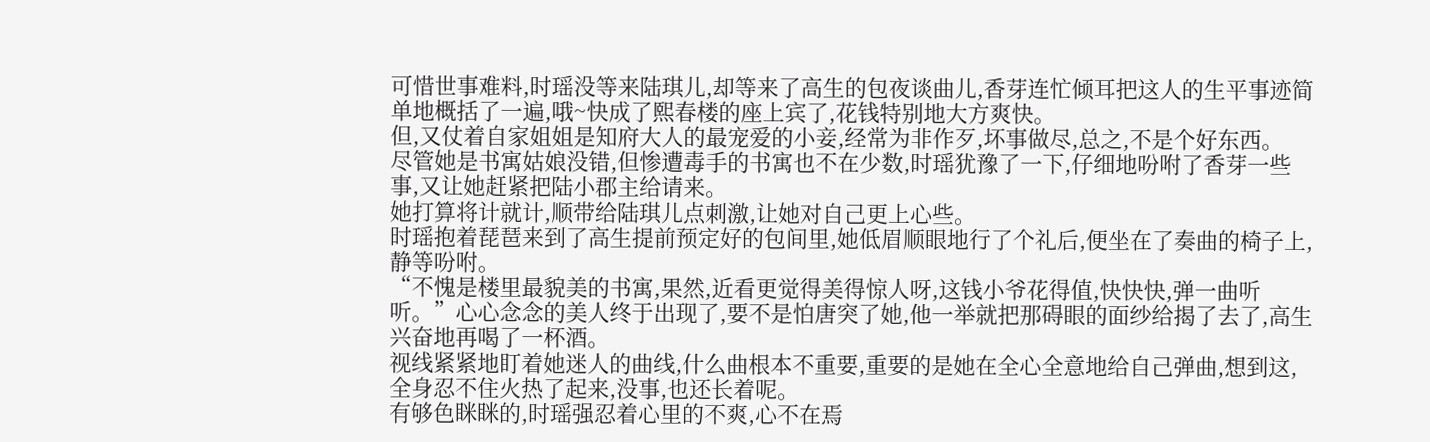可惜世事难料,时瑶没等来陆琪儿,却等来了高生的包夜谈曲儿,香芽连忙倾耳把这人的生平事迹简单地概括了一遍,哦~快成了熙春楼的座上宾了,花钱特别地大方爽快。
但,又仗着自家姐姐是知府大人的最宠爱的小妾,经常为非作歹,坏事做尽,总之,不是个好东西。
尽管她是书寓姑娘没错,但惨遭毒手的书寓也不在少数,时瑶犹豫了一下,仔细地吩咐了香芽一些事,又让她赶紧把陆小郡主给请来。
她打算将计就计,顺带给陆琪儿点刺激,让她对自己更上心些。
时瑶抱着琵琶来到了高生提前预定好的包间里,她低眉顺眼地行了个礼后,便坐在了奏曲的椅子上,静等吩咐。
“不愧是楼里最貌美的书寓,果然,近看更觉得美得惊人呀,这钱小爷花得值,快快快,弹一曲听听。”心心念念的美人终于出现了,要不是怕唐突了她,他一举就把那碍眼的面纱给揭了去了,高生兴奋地再喝了一杯酒。
视线紧紧地盯着她迷人的曲线,什么曲根本不重要,重要的是她在全心全意地给自己弹曲,想到这,全身忍不住火热了起来,没事,也还长着呢。
有够色眯眯的,时瑶强忍着心里的不爽,心不在焉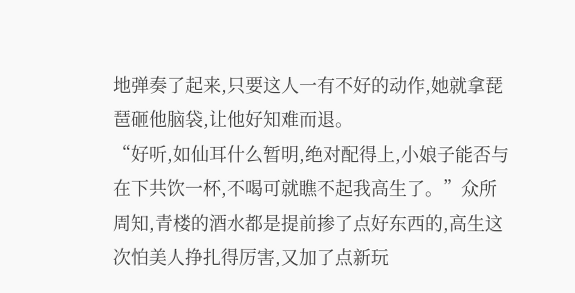地弹奏了起来,只要这人一有不好的动作,她就拿琵琶砸他脑袋,让他好知难而退。
“好听,如仙耳什么暂明,绝对配得上,小娘子能否与在下共饮一杯,不喝可就瞧不起我高生了。”众所周知,青楼的酒水都是提前掺了点好东西的,高生这次怕美人挣扎得厉害,又加了点新玩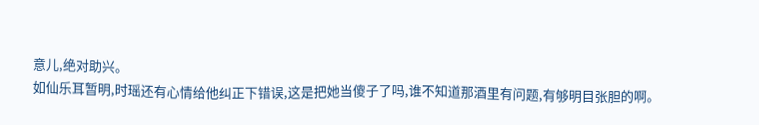意儿,绝对助兴。
如仙乐耳暂明,时瑶还有心情给他纠正下错误,这是把她当傻子了吗,谁不知道那酒里有问题,有够明目张胆的啊。